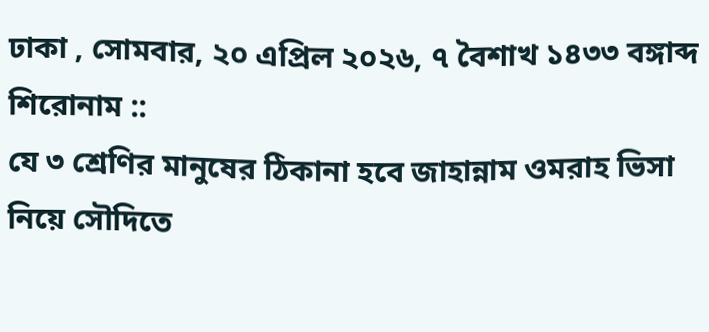ঢাকা , সোমবার, ২০ এপ্রিল ২০২৬, ৭ বৈশাখ ১৪৩৩ বঙ্গাব্দ
শিরোনাম ::
যে ৩ শ্রেণির মানুষের ঠিকানা হবে জাহান্নাম ওমরাহ ভিসা নিয়ে সৌদিতে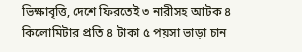ভিক্ষাবৃত্তি, দেশে ফিরতেই ৩ নারীসহ আটক ৪  কিলোমিটার প্রতি ৪ টাকা ৫ পয়সা ভাড়া চান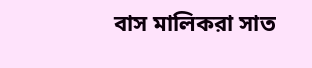বাস মালিকরা সাত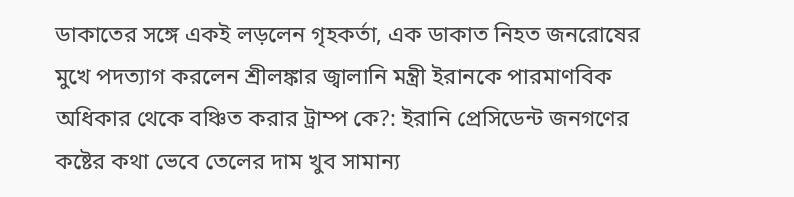ডাকাতের সঙ্গে একই লড়লেন গৃহকর্তা, এক ডাকাত নিহত জনরোষের মুখে পদত্যাগ করলেন শ্রীলঙ্কার জ্বালানি মন্ত্রী ইরানকে পারমাণবিক অধিকার থেকে বঞ্চিত করার ট্রাম্প কে?: ইরানি প্রেসিডেন্ট জনগণের কষ্টের কথা ভেবে তেলের দাম খুব সামান্য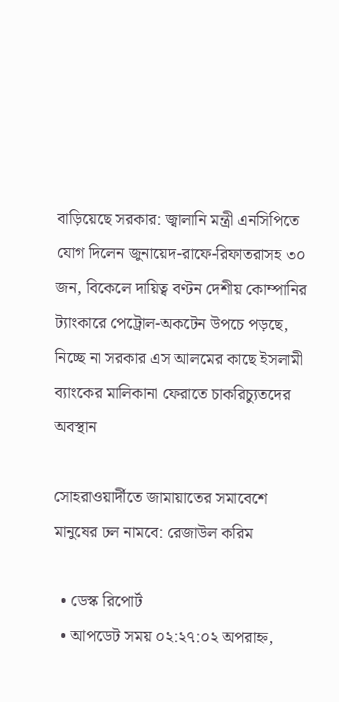বাড়িয়েছে সরকার: জ্বালানি মন্ত্রী এনসিপিতে যোগ দিলেন জুনায়েদ-রাফে-রিফাতরাসহ ৩০ জন, বিকেলে দায়িত্ব বণ্টন দেশীয় কোম্পানির ট্যাংকারে পেট্রোল-অকটেন উপচে পড়ছে, নিচ্ছে না সরকার এস আলমের কাছে ইসলামী ব্যাংকের মালিকানা ফেরাতে চাকরিচ্যুতদের অবস্থান

সোহরাওয়ার্দীতে জামায়াতের সমাবেশে মানুষের ঢল নামবে: রেজাউল করিম

  • ডেস্ক রিপোর্ট
  • আপডেট সময় ০২:২৭:০২ অপরাহ্ন,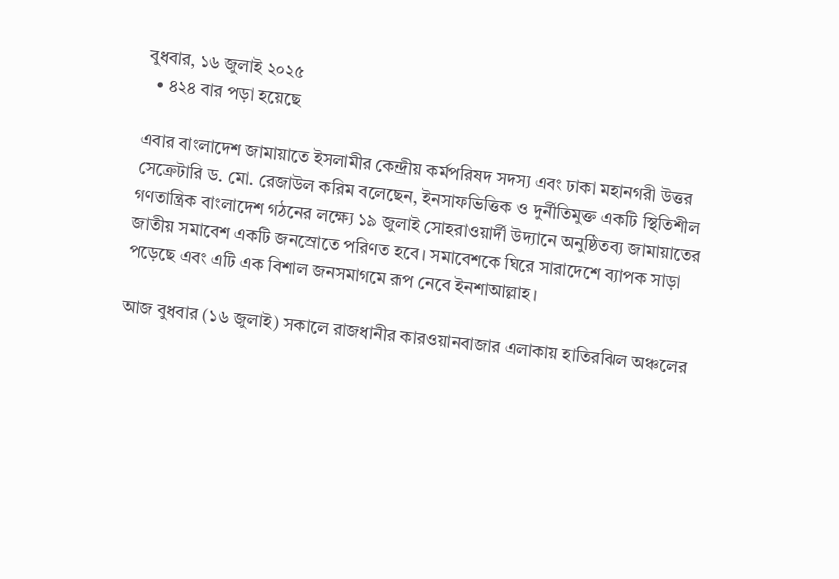বুধবার, ১৬ জুলাই ২০২৫
  • ৪২৪ বার পড়া হয়েছে

এবার বাংলাদেশ জামায়াতে ইসলামীর কেন্দ্রীয় কর্মপরিষদ সদস্য এবং ঢাকা মহানগরী উত্তর সেক্রেটারি ড. মো. রেজাউল করিম বলেছেন, ইনসাফভিত্তিক ও দুর্নীতিমুক্ত একটি স্থিতিশীল গণতান্ত্রিক বাংলাদেশ গঠনের লক্ষ্যে ১৯ জুলাই সোহরাওয়ার্দী উদ্যানে অনুষ্ঠিতব্য জামায়াতের জাতীয় সমাবেশ একটি জনস্রোতে পরিণত হবে। সমাবেশকে ঘিরে সারাদেশে ব্যাপক সাড়া পড়েছে এবং এটি এক বিশাল জনসমাগমে রূপ নেবে ইনশাআল্লাহ।

আজ বুধবার (১৬ জুলাই) সকালে রাজধানীর কারওয়ানবাজার এলাকায় হাতিরঝিল অঞ্চলের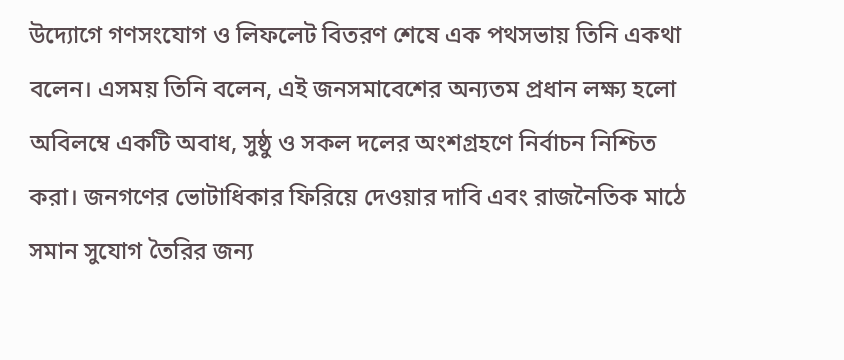উদ্যোগে গণসংযোগ ও লিফলেট বিতরণ শেষে এক পথসভায় তিনি একথা বলেন। এসময় তিনি বলেন, এই জনসমাবেশের অন্যতম প্রধান লক্ষ্য হলো অবিলম্বে একটি অবাধ, সুষ্ঠু ও সকল দলের অংশগ্রহণে নির্বাচন নিশ্চিত করা। জনগণের ভোটাধিকার ফিরিয়ে দেওয়ার দাবি এবং রাজনৈতিক মাঠে সমান সুযোগ তৈরির জন্য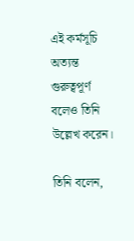এই কর্মসূচি অত্যন্ত গুরুত্বপূর্ণ বলেও তিনি উল্লেখ করেন।

তিনি বলেন,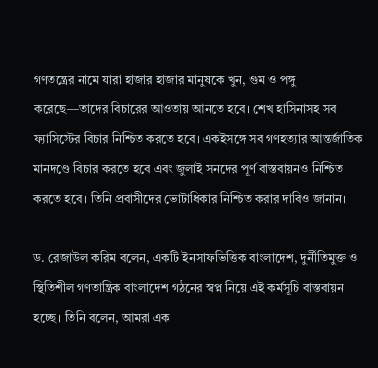গণতন্ত্রের নামে যারা হাজার হাজার মানুষকে খুন, গুম ও পঙ্গু করেছে—তাদের বিচারের আওতায় আনতে হবে। শেখ হাসিনাসহ সব ফ্যাসিস্টের বিচার নিশ্চিত করতে হবে। একইসঙ্গে সব গণহত্যার আন্তর্জাতিক মানদণ্ডে বিচার করতে হবে এবং জুলাই সনদের পূর্ণ বাস্তবায়নও নিশ্চিত করতে হবে। তিনি প্রবাসীদের ভোটাধিকার নিশ্চিত করার দাবিও জানান।

ড. রেজাউল করিম বলেন, একটি ইনসাফভিত্তিক বাংলাদেশ, দুর্নীতিমুক্ত ও স্থিতিশীল গণতান্ত্রিক বাংলাদেশ গঠনের স্বপ্ন নিয়ে এই কর্মসূচি বাস্তবায়ন হচ্ছে। তিনি বলেন, আমরা এক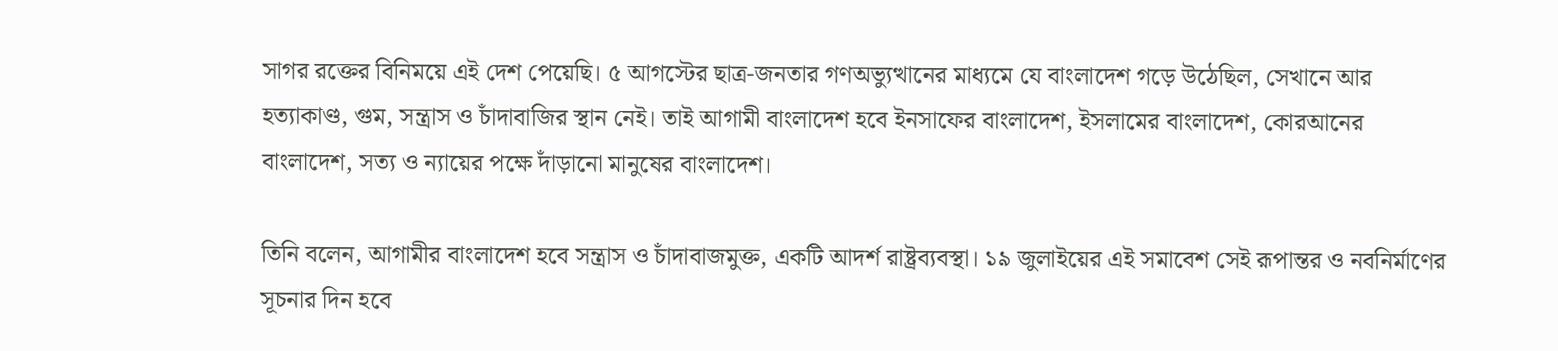সাগর রক্তের বিনিময়ে এই দেশ পেয়েছি। ৫ আগস্টের ছাত্র-জনতার গণঅভ্যুত্থানের মাধ্যমে যে বাংলাদেশ গড়ে উঠেছিল, সেখানে আর হত্যাকাণ্ড, গুম, সন্ত্রাস ও চাঁদাবাজির স্থান নেই। তাই আগামী বাংলাদেশ হবে ইনসাফের বাংলাদেশ, ইসলামের বাংলাদেশ, কোরআনের বাংলাদেশ, সত্য ও ন্যায়ের পক্ষে দাঁড়ানো মানুষের বাংলাদেশ।

তিনি বলেন, আগামীর বাংলাদেশ হবে সন্ত্রাস ও চাঁদাবাজমুক্ত, একটি আদর্শ রাষ্ট্রব্যবস্থা। ১৯ জুলাইয়ের এই সমাবেশ সেই রূপান্তর ও নবনির্মাণের সূচনার দিন হবে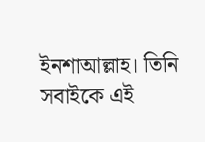ইনশাআল্লাহ। তিনি সবাইকে এই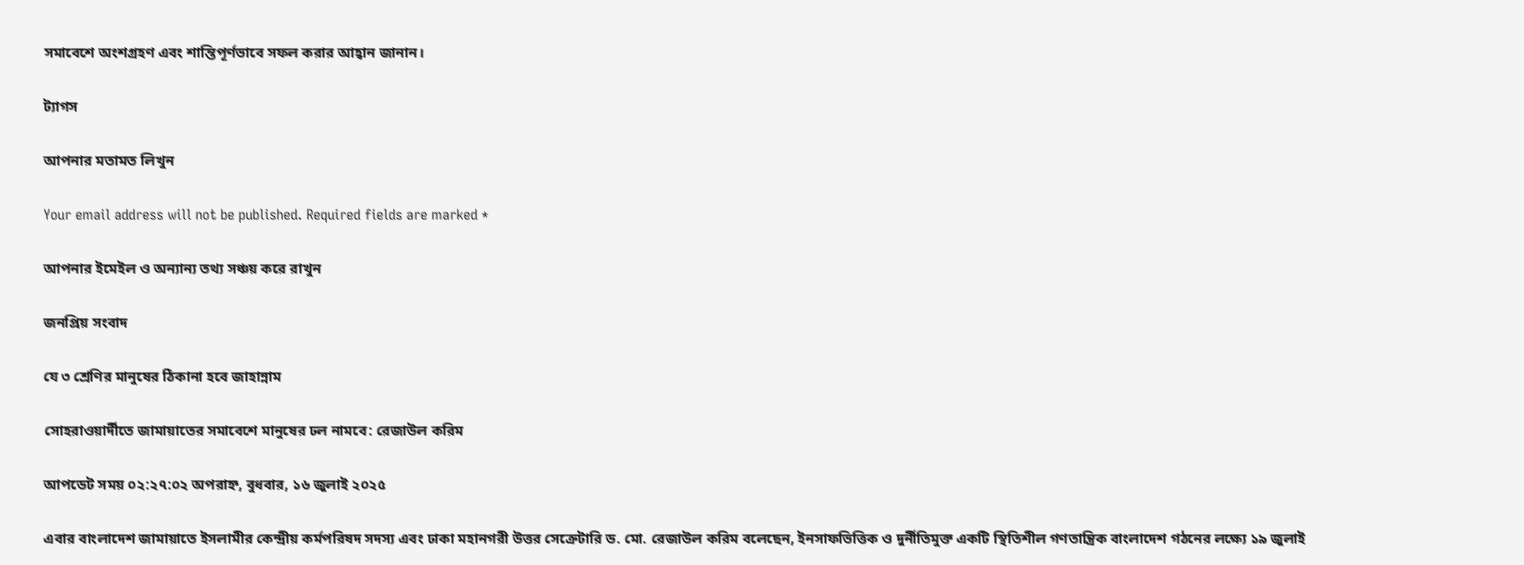সমাবেশে অংশগ্রহণ এবং শান্তিপূর্ণভাবে সফল করার আহ্বান জানান।

ট্যাগস

আপনার মতামত লিখুন

Your email address will not be published. Required fields are marked *

আপনার ইমেইল ও অন্যান্য তথ্য সঞ্চয় করে রাখুন

জনপ্রিয় সংবাদ

যে ৩ শ্রেণির মানুষের ঠিকানা হবে জাহান্নাম

সোহরাওয়ার্দীতে জামায়াতের সমাবেশে মানুষের ঢল নামবে: রেজাউল করিম

আপডেট সময় ০২:২৭:০২ অপরাহ্ন, বুধবার, ১৬ জুলাই ২০২৫

এবার বাংলাদেশ জামায়াতে ইসলামীর কেন্দ্রীয় কর্মপরিষদ সদস্য এবং ঢাকা মহানগরী উত্তর সেক্রেটারি ড. মো. রেজাউল করিম বলেছেন, ইনসাফভিত্তিক ও দুর্নীতিমুক্ত একটি স্থিতিশীল গণতান্ত্রিক বাংলাদেশ গঠনের লক্ষ্যে ১৯ জুলাই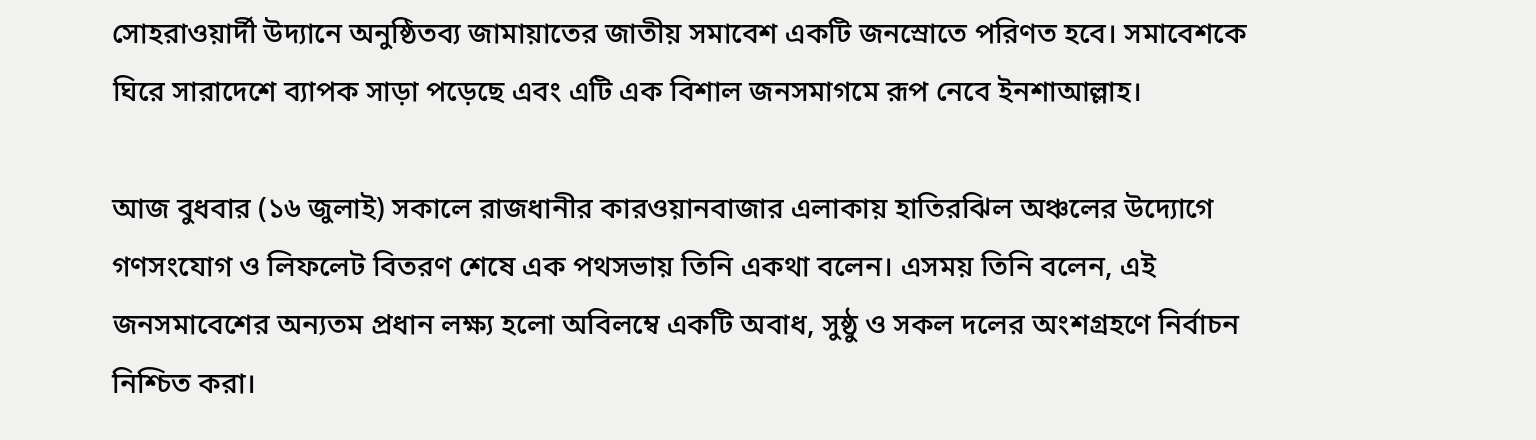সোহরাওয়ার্দী উদ্যানে অনুষ্ঠিতব্য জামায়াতের জাতীয় সমাবেশ একটি জনস্রোতে পরিণত হবে। সমাবেশকে ঘিরে সারাদেশে ব্যাপক সাড়া পড়েছে এবং এটি এক বিশাল জনসমাগমে রূপ নেবে ইনশাআল্লাহ।

আজ বুধবার (১৬ জুলাই) সকালে রাজধানীর কারওয়ানবাজার এলাকায় হাতিরঝিল অঞ্চলের উদ্যোগে গণসংযোগ ও লিফলেট বিতরণ শেষে এক পথসভায় তিনি একথা বলেন। এসময় তিনি বলেন, এই জনসমাবেশের অন্যতম প্রধান লক্ষ্য হলো অবিলম্বে একটি অবাধ, সুষ্ঠু ও সকল দলের অংশগ্রহণে নির্বাচন নিশ্চিত করা।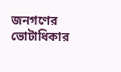জনগণের ভোটাধিকার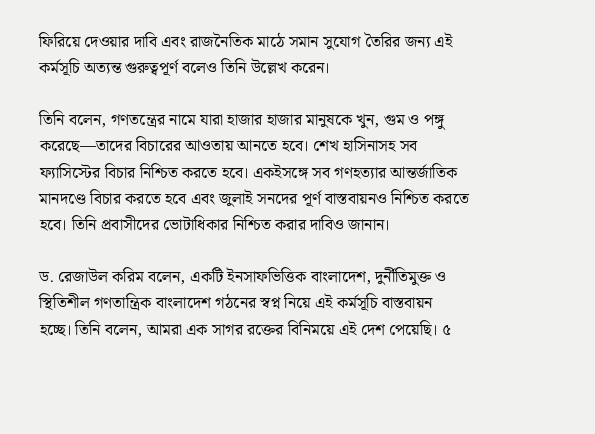ফিরিয়ে দেওয়ার দাবি এবং রাজনৈতিক মাঠে সমান সুযোগ তৈরির জন্য এই কর্মসূচি অত্যন্ত গুরুত্বপূর্ণ বলেও তিনি উল্লেখ করেন।

তিনি বলেন, গণতন্ত্রের নামে যারা হাজার হাজার মানুষকে খুন, গুম ও পঙ্গু করেছে—তাদের বিচারের আওতায় আনতে হবে। শেখ হাসিনাসহ সব ফ্যাসিস্টের বিচার নিশ্চিত করতে হবে। একইসঙ্গে সব গণহত্যার আন্তর্জাতিক মানদণ্ডে বিচার করতে হবে এবং জুলাই সনদের পূর্ণ বাস্তবায়নও নিশ্চিত করতে হবে। তিনি প্রবাসীদের ভোটাধিকার নিশ্চিত করার দাবিও জানান।

ড. রেজাউল করিম বলেন, একটি ইনসাফভিত্তিক বাংলাদেশ, দুর্নীতিমুক্ত ও স্থিতিশীল গণতান্ত্রিক বাংলাদেশ গঠনের স্বপ্ন নিয়ে এই কর্মসূচি বাস্তবায়ন হচ্ছে। তিনি বলেন, আমরা এক সাগর রক্তের বিনিময়ে এই দেশ পেয়েছি। ৫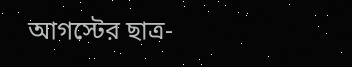আগস্টের ছাত্র-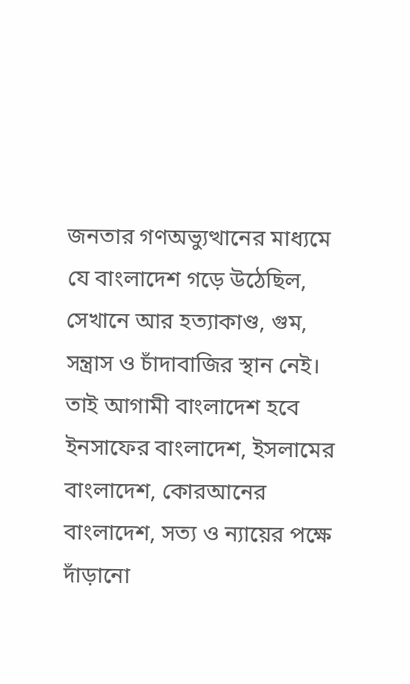জনতার গণঅভ্যুত্থানের মাধ্যমে যে বাংলাদেশ গড়ে উঠেছিল, সেখানে আর হত্যাকাণ্ড, গুম, সন্ত্রাস ও চাঁদাবাজির স্থান নেই। তাই আগামী বাংলাদেশ হবে ইনসাফের বাংলাদেশ, ইসলামের বাংলাদেশ, কোরআনের বাংলাদেশ, সত্য ও ন্যায়ের পক্ষে দাঁড়ানো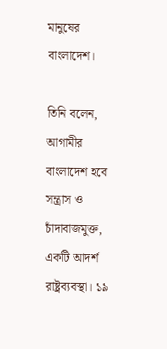মানুষের বাংলাদেশ।

তিনি বলেন, আগামীর বাংলাদেশ হবে সন্ত্রাস ও চাঁদাবাজমুক্ত, একটি আদর্শ রাষ্ট্রব্যবস্থা। ১৯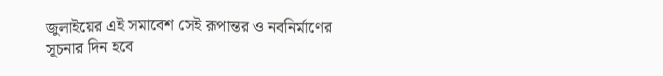জুলাইয়ের এই সমাবেশ সেই রূপান্তর ও নবনির্মাণের সূচনার দিন হবে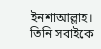ইনশাআল্লাহ। তিনি সবাইকে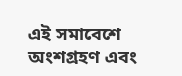এই সমাবেশে অংশগ্রহণ এবং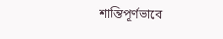শান্তিপূর্ণভাবে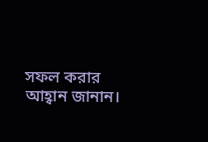সফল করার আহ্বান জানান।